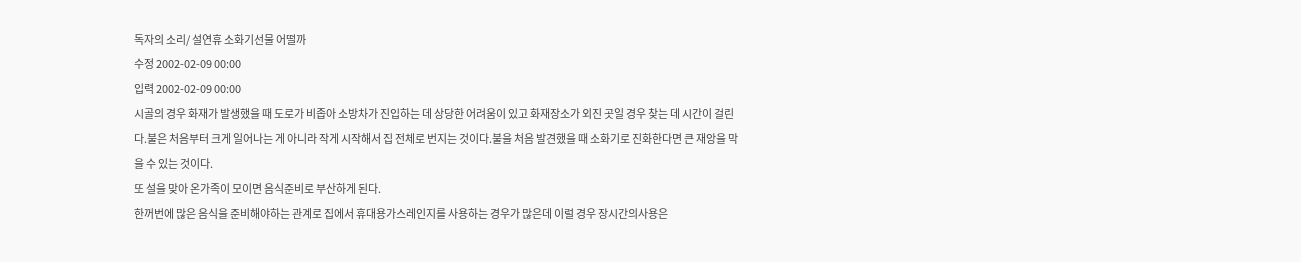독자의 소리/ 설연휴 소화기선물 어떨까
수정 2002-02-09 00:00
입력 2002-02-09 00:00
시골의 경우 화재가 발생했을 때 도로가 비좁아 소방차가 진입하는 데 상당한 어려움이 있고 화재장소가 외진 곳일 경우 찾는 데 시간이 걸린다.불은 처음부터 크게 일어나는 게 아니라 작게 시작해서 집 전체로 번지는 것이다.불을 처음 발견했을 때 소화기로 진화한다면 큰 재앙을 막을 수 있는 것이다.
또 설을 맞아 온가족이 모이면 음식준비로 부산하게 된다.
한꺼번에 많은 음식을 준비해야하는 관계로 집에서 휴대용가스레인지를 사용하는 경우가 많은데 이럴 경우 장시간의사용은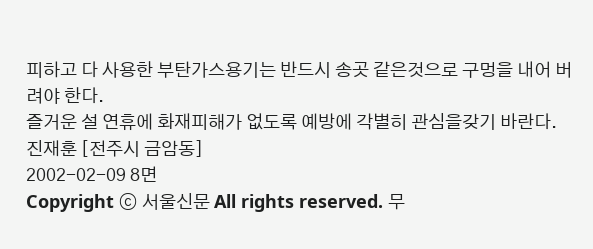피하고 다 사용한 부탄가스용기는 반드시 송곳 같은것으로 구멍을 내어 버려야 한다.
즐거운 설 연휴에 화재피해가 없도록 예방에 각별히 관심을갖기 바란다.
진재훈 [전주시 금암동]
2002-02-09 8면
Copyright ⓒ 서울신문 All rights reserved. 무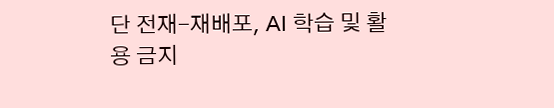단 전재-재배포, AI 학습 및 활용 금지